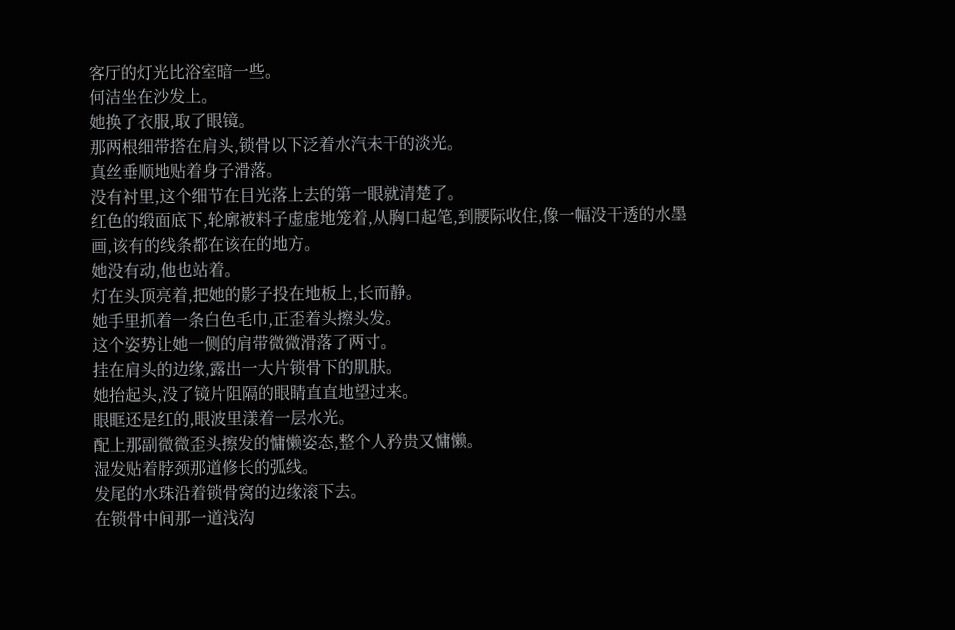客厅的灯光比浴室暗一些。
何洁坐在沙发上。
她换了衣服,取了眼镜。
那两根细带搭在肩头,锁骨以下泛着水汽未干的淡光。
真丝垂顺地贴着身子滑落。
没有衬里,这个细节在目光落上去的第一眼就清楚了。
红色的缎面底下,轮廓被料子虚虚地笼着,从胸口起笔,到腰际收住,像一幅没干透的水墨画,该有的线条都在该在的地方。
她没有动,他也站着。
灯在头顶亮着,把她的影子投在地板上,长而静。
她手里抓着一条白色毛巾,正歪着头擦头发。
这个姿势让她一侧的肩带微微滑落了两寸。
挂在肩头的边缘,露出一大片锁骨下的肌肤。
她抬起头,没了镜片阻隔的眼睛直直地望过来。
眼眶还是红的,眼波里漾着一层水光。
配上那副微微歪头擦发的慵懒姿态,整个人矜贵又慵懒。
湿发贴着脖颈那道修长的弧线。
发尾的水珠沿着锁骨窝的边缘滚下去。
在锁骨中间那一道浅沟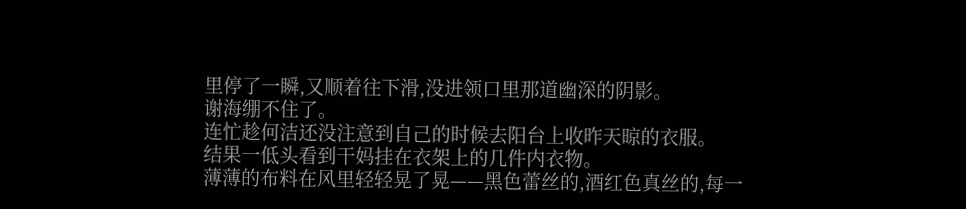里停了一瞬,又顺着往下滑,没进领口里那道幽深的阴影。
谢海绷不住了。
连忙趁何洁还没注意到自己的时候去阳台上收昨天晾的衣服。
结果一低头看到干妈挂在衣架上的几件内衣物。
薄薄的布料在风里轻轻晃了晃——黑色蕾丝的,酒红色真丝的,每一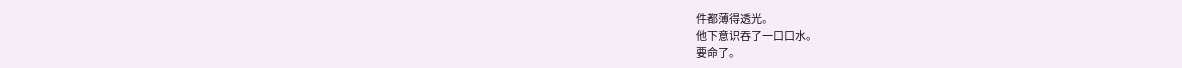件都薄得透光。
他下意识吞了一口口水。
要命了。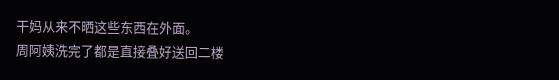干妈从来不晒这些东西在外面。
周阿姨洗完了都是直接叠好送回二楼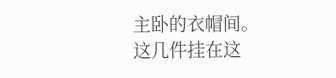主卧的衣帽间。
这几件挂在这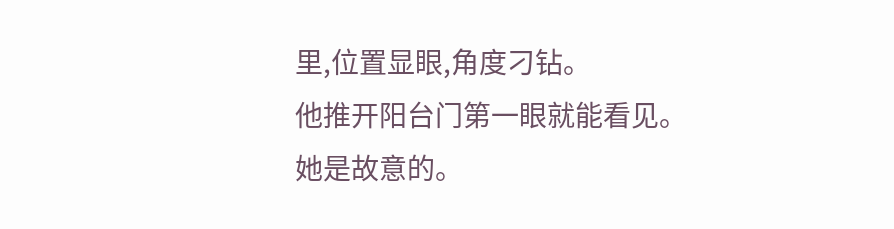里,位置显眼,角度刁钻。
他推开阳台门第一眼就能看见。
她是故意的。